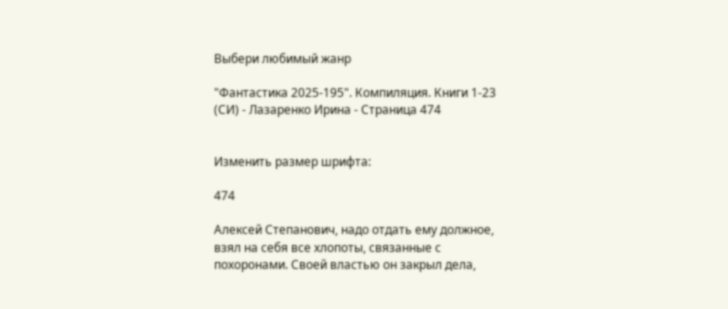Выбери любимый жанр

"Фантастика 2025-195". Компиляция. Книги 1-23 (СИ) - Лазаренко Ирина - Страница 474


Изменить размер шрифта:

474

Алексей Степанович, надо отдать ему должное, взял на себя все хлопоты, связанные с похоронами. Своей властью он закрыл дела,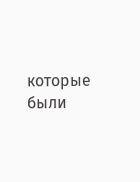которые были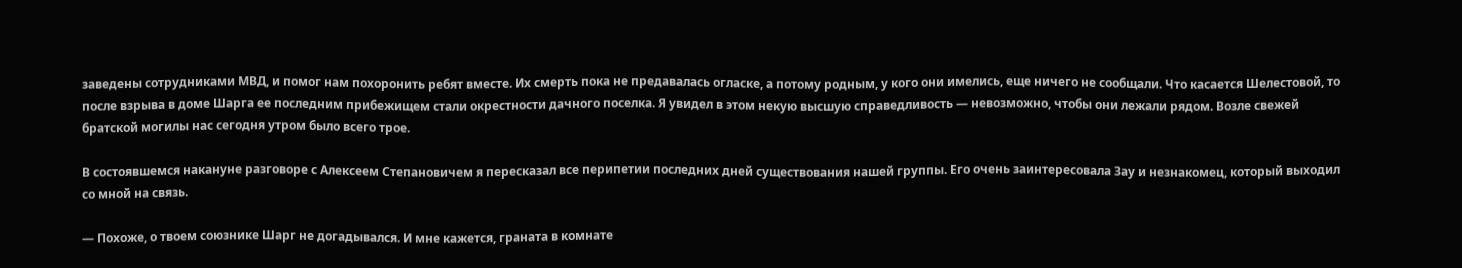заведены сотрудниками МВД, и помог нам похоронить ребят вместе. Их смерть пока не предавалась огласке, а потому родным, у кого они имелись, еще ничего не сообщали. Что касается Шелестовой, то после взрыва в доме Шарга ее последним прибежищем стали окрестности дачного поселка. Я увидел в этом некую высшую справедливость — невозможно, чтобы они лежали рядом. Возле свежей братской могилы нас сегодня утром было всего трое.

В состоявшемся накануне разговоре с Алексеем Степановичем я пересказал все перипетии последних дней существования нашей группы. Его очень заинтересовала Зау и незнакомец, который выходил со мной на связь.

— Похоже, о твоем союзнике Шарг не догадывался. И мне кажется, граната в комнате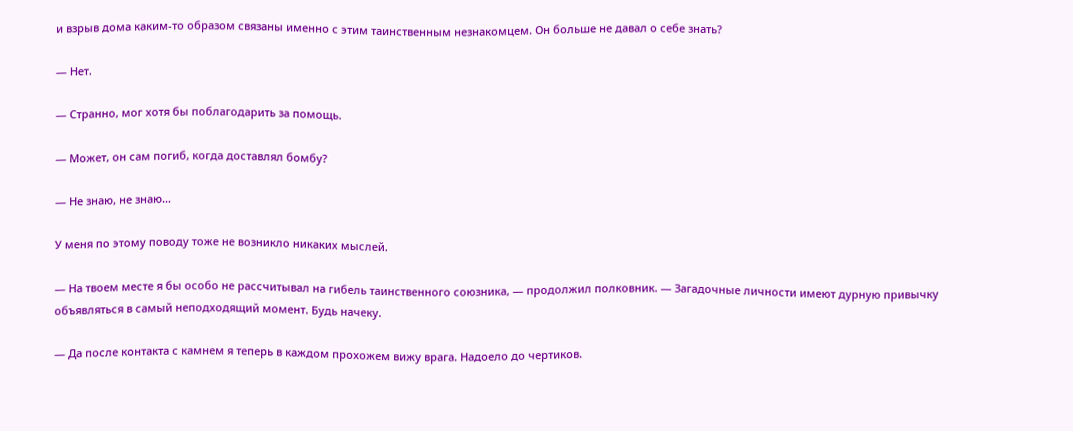и взрыв дома каким-то образом связаны именно с этим таинственным незнакомцем. Он больше не давал о себе знать?

— Нет.

— Странно, мог хотя бы поблагодарить за помощь.

— Может, он сам погиб, когда доставлял бомбу?

— Не знаю, не знаю…

У меня по этому поводу тоже не возникло никаких мыслей.

— На твоем месте я бы особо не рассчитывал на гибель таинственного союзника, — продолжил полковник. — Загадочные личности имеют дурную привычку объявляться в самый неподходящий момент. Будь начеку.

— Да после контакта с камнем я теперь в каждом прохожем вижу врага. Надоело до чертиков.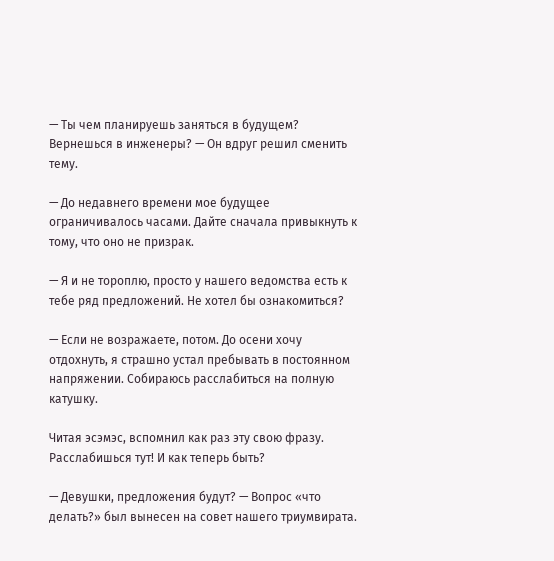— Ты чем планируешь заняться в будущем? Вернешься в инженеры? — Он вдруг решил сменить тему.

— До недавнего времени мое будущее ограничивалось часами. Дайте сначала привыкнуть к тому, что оно не призрак.

— Я и не тороплю, просто у нашего ведомства есть к тебе ряд предложений. Не хотел бы ознакомиться?

— Если не возражаете, потом. До осени хочу отдохнуть, я страшно устал пребывать в постоянном напряжении. Собираюсь расслабиться на полную катушку.

Читая эсэмэс, вспомнил как раз эту свою фразу. Расслабишься тут! И как теперь быть?

— Девушки, предложения будут? — Вопрос «что делать?» был вынесен на совет нашего триумвирата.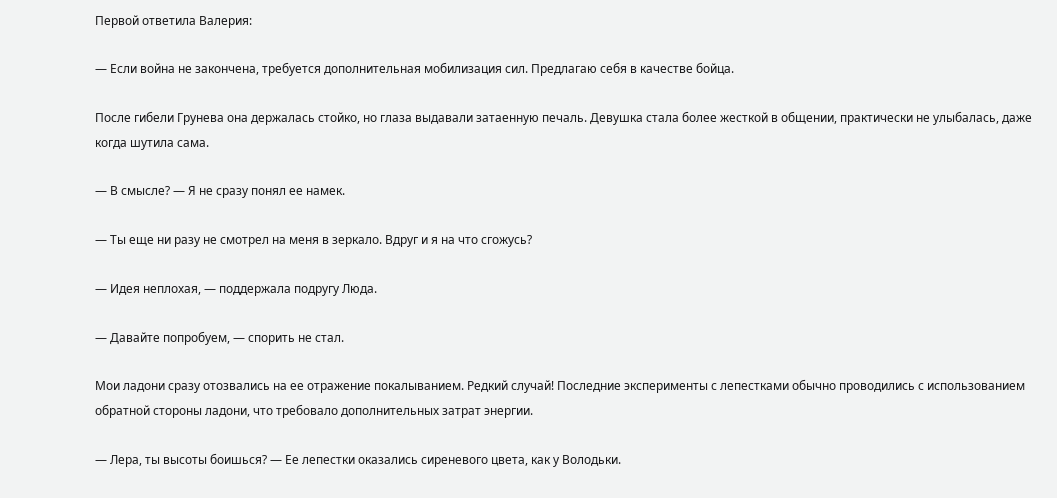Первой ответила Валерия:

— Если война не закончена, требуется дополнительная мобилизация сил. Предлагаю себя в качестве бойца.

После гибели Грунева она держалась стойко, но глаза выдавали затаенную печаль. Девушка стала более жесткой в общении, практически не улыбалась, даже когда шутила сама.

— В смысле? — Я не сразу понял ее намек.

— Ты еще ни разу не смотрел на меня в зеркало. Вдруг и я на что сгожусь?

— Идея неплохая, — поддержала подругу Люда.

— Давайте попробуем, — спорить не стал.

Мои ладони сразу отозвались на ее отражение покалыванием. Редкий случай! Последние эксперименты с лепестками обычно проводились с использованием обратной стороны ладони, что требовало дополнительных затрат энергии.

— Лера, ты высоты боишься? — Ее лепестки оказались сиреневого цвета, как у Володьки.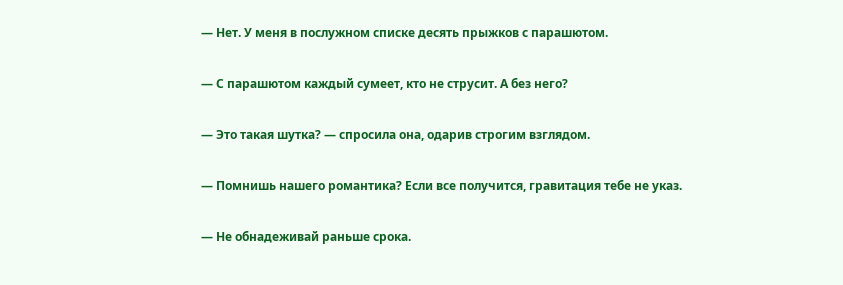— Нет. У меня в послужном списке десять прыжков с парашютом.

— С парашютом каждый сумеет, кто не струсит. А без него?

— Это такая шутка? — спросила она, одарив строгим взглядом.

— Помнишь нашего романтика? Если все получится, гравитация тебе не указ.

— Не обнадеживай раньше срока.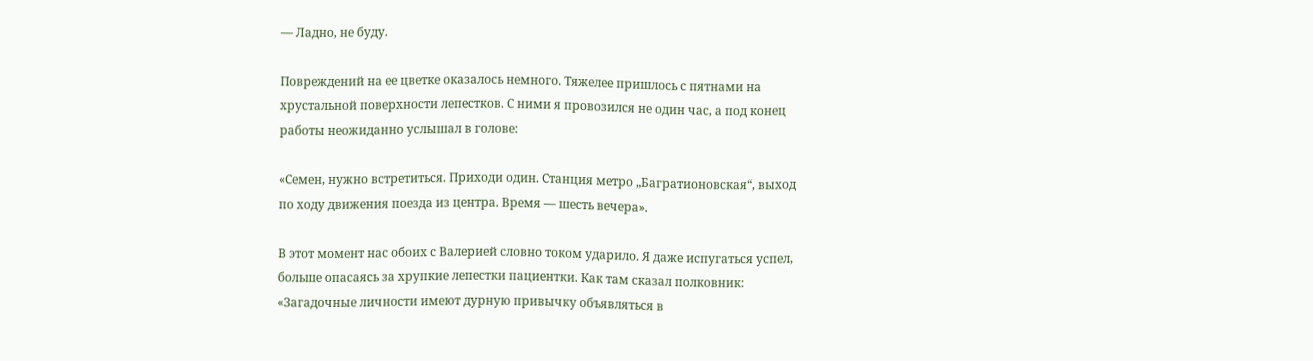— Ладно, не буду.

Повреждений на ее цветке оказалось немного. Тяжелее пришлось с пятнами на хрустальной поверхности лепестков. С ними я провозился не один час, а под конец работы неожиданно услышал в голове:

«Семен, нужно встретиться. Приходи один. Станция метро „Багратионовская“, выход по ходу движения поезда из центра. Время — шесть вечера».

В этот момент нас обоих с Валерией словно током ударило. Я даже испугаться успел, больше опасаясь за хрупкие лепестки пациентки. Как там сказал полковник: «Загадочные личности имеют дурную привычку объявляться в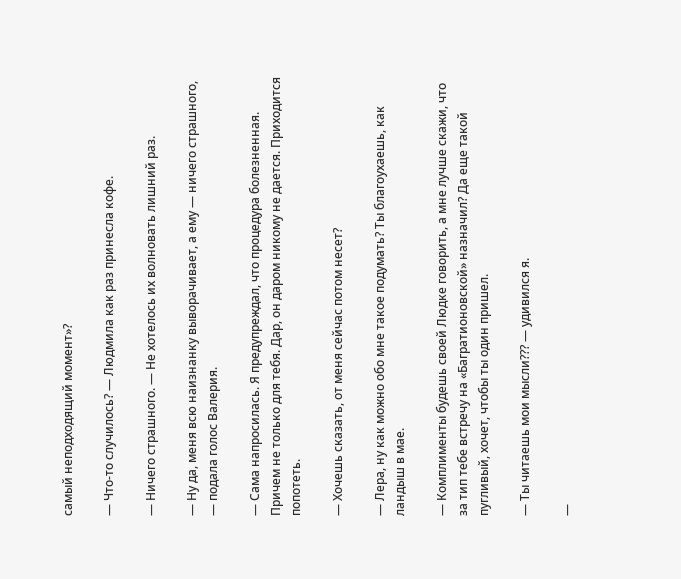самый неподходящий момент»?

— Что-то случилось? — Людмила как раз принесла кофе.

— Ничего страшного. — Не хотелось их волновать лишний раз.

— Ну да, меня всю наизнанку выворачивает, а ему — ничего страшного, — подала голос Валерия.

— Сама напросилась. Я предупреждал, что процедура болезненная. Причем не только для тебя. Дар, он даром никому не дается. Приходится попотеть.

— Хочешь сказать, от меня сейчас потом несет?

— Лера, ну как можно обо мне такое подумать? Ты благоухаешь, как ландыш в мае.

— Комплименты будешь своей Людке говорить, а мне лучше скажи, что за тип тебе встречу на «Багратионовской» назначил? Да еще такой пугливый, хочет, чтобы ты один пришел.

— Ты читаешь мои мысли??? — удивился я.

—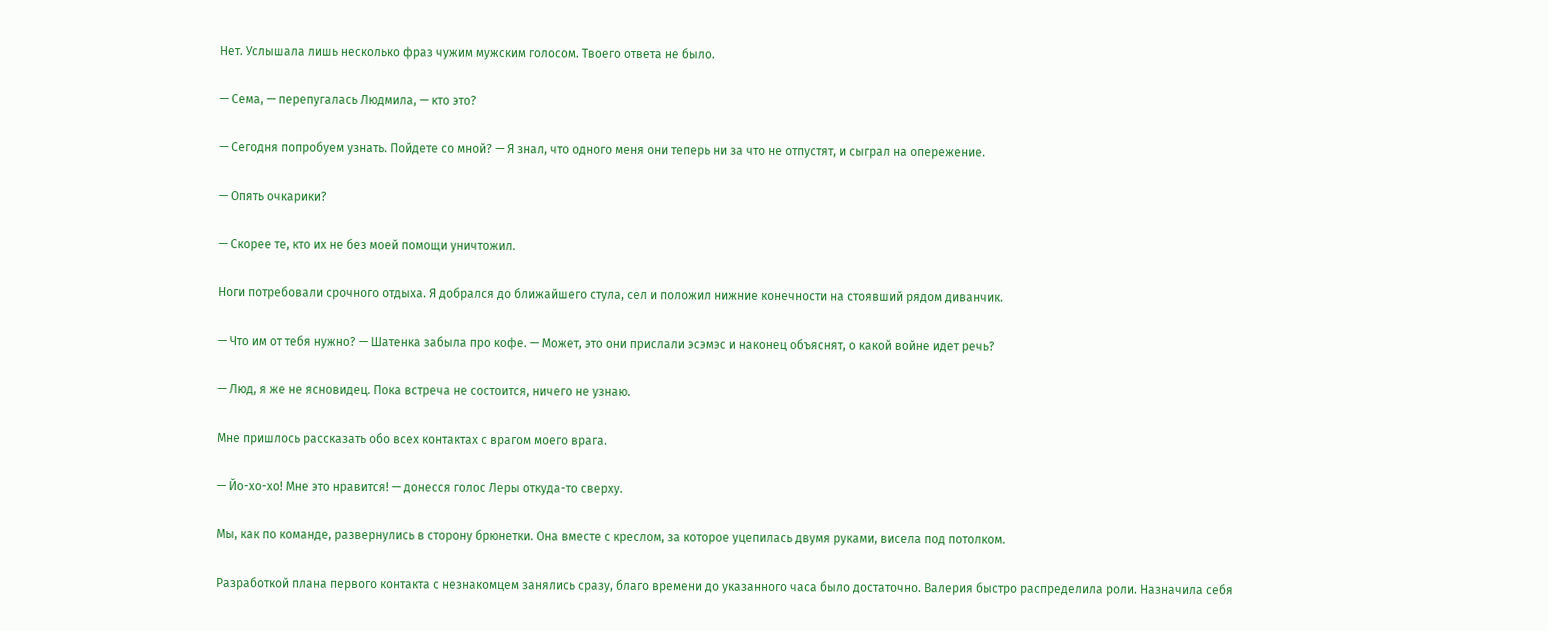Нет. Услышала лишь несколько фраз чужим мужским голосом. Твоего ответа не было.

— Сема, — перепугалась Людмила, — кто это?

— Сегодня попробуем узнать. Пойдете со мной? — Я знал, что одного меня они теперь ни за что не отпустят, и сыграл на опережение.

— Опять очкарики?

— Скорее те, кто их не без моей помощи уничтожил.

Ноги потребовали срочного отдыха. Я добрался до ближайшего стула, сел и положил нижние конечности на стоявший рядом диванчик.

— Что им от тебя нужно? — Шатенка забыла про кофе. — Может, это они прислали эсэмэс и наконец объяснят, о какой войне идет речь?

— Люд, я же не ясновидец. Пока встреча не состоится, ничего не узнаю.

Мне пришлось рассказать обо всех контактах с врагом моего врага.

— Йо-хо-хо! Мне это нравится! — донесся голос Леры откуда-то сверху.

Мы, как по команде, развернулись в сторону брюнетки. Она вместе с креслом, за которое уцепилась двумя руками, висела под потолком.

Разработкой плана первого контакта с незнакомцем занялись сразу, благо времени до указанного часа было достаточно. Валерия быстро распределила роли. Назначила себя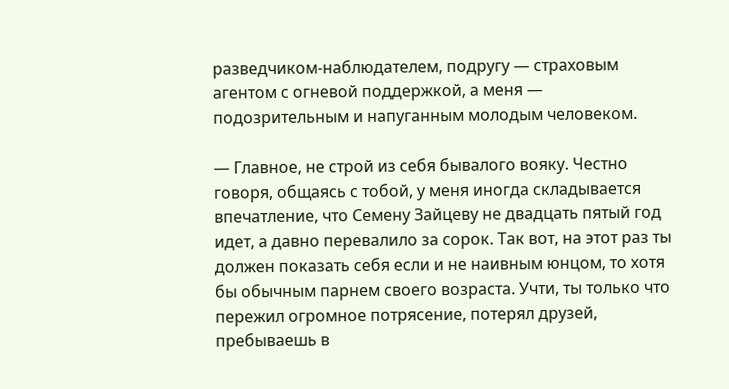разведчиком-наблюдателем, подругу — страховым агентом с огневой поддержкой, а меня — подозрительным и напуганным молодым человеком.

— Главное, не строй из себя бывалого вояку. Честно говоря, общаясь с тобой, у меня иногда складывается впечатление, что Семену Зайцеву не двадцать пятый год идет, а давно перевалило за сорок. Так вот, на этот раз ты должен показать себя если и не наивным юнцом, то хотя бы обычным парнем своего возраста. Учти, ты только что пережил огромное потрясение, потерял друзей, пребываешь в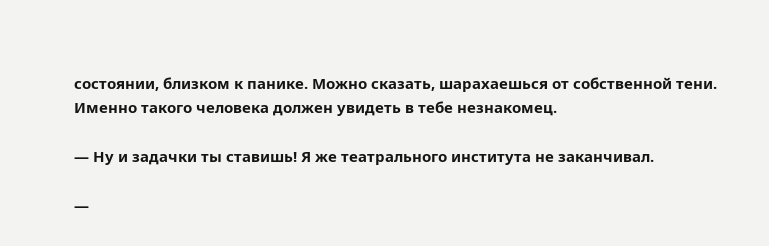состоянии, близком к панике. Можно сказать, шарахаешься от собственной тени. Именно такого человека должен увидеть в тебе незнакомец.

— Ну и задачки ты ставишь! Я же театрального института не заканчивал.

—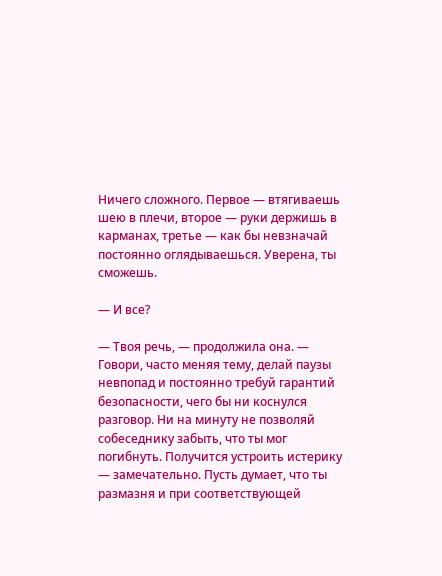Ничего сложного. Первое — втягиваешь шею в плечи, второе — руки держишь в карманах, третье — как бы невзначай постоянно оглядываешься. Уверена, ты сможешь.

— И все?

— Твоя речь, — продолжила она. — Говори, часто меняя тему, делай паузы невпопад и постоянно требуй гарантий безопасности, чего бы ни коснулся разговор. Ни на минуту не позволяй собеседнику забыть, что ты мог погибнуть. Получится устроить истерику — замечательно. Пусть думает, что ты размазня и при соответствующей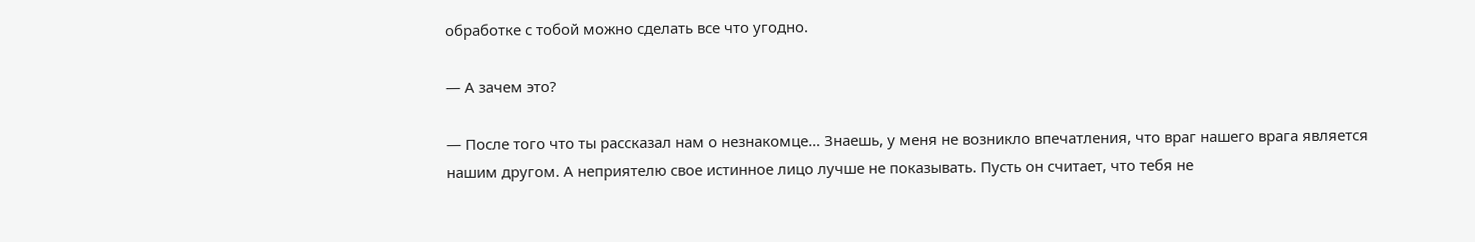обработке с тобой можно сделать все что угодно.

— А зачем это?

— После того что ты рассказал нам о незнакомце… Знаешь, у меня не возникло впечатления, что враг нашего врага является нашим другом. А неприятелю свое истинное лицо лучше не показывать. Пусть он считает, что тебя не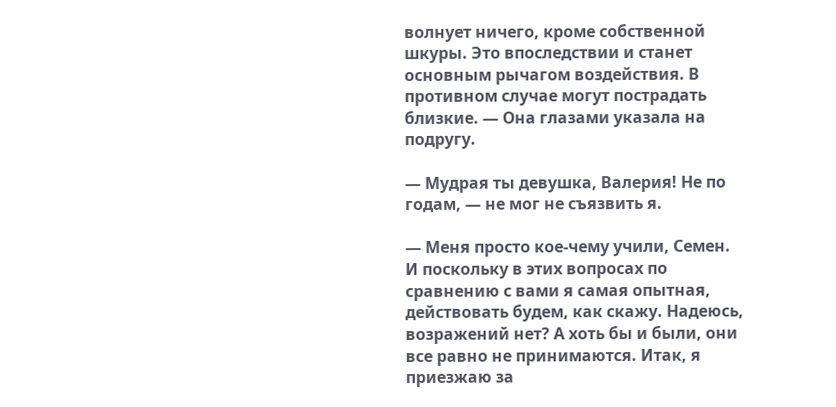волнует ничего, кроме собственной шкуры. Это впоследствии и станет основным рычагом воздействия. В противном случае могут пострадать близкие. — Она глазами указала на подругу.

— Мудрая ты девушка, Валерия! Не по годам, — не мог не съязвить я.

— Меня просто кое-чему учили, Семен. И поскольку в этих вопросах по сравнению с вами я самая опытная, действовать будем, как скажу. Надеюсь, возражений нет? А хоть бы и были, они все равно не принимаются. Итак, я приезжаю за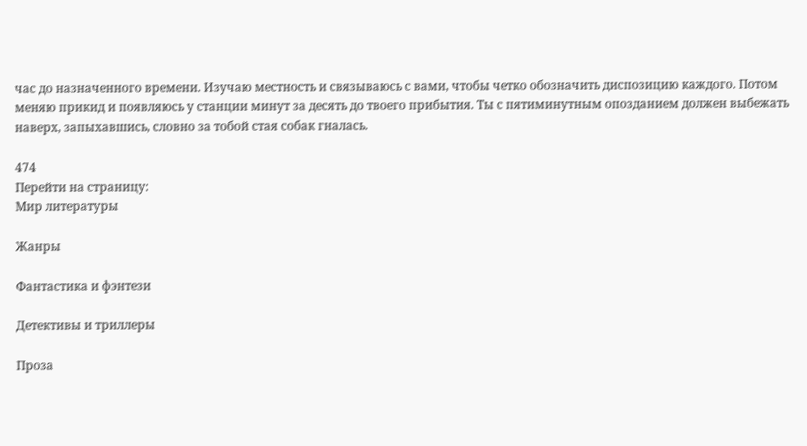час до назначенного времени. Изучаю местность и связываюсь с вами, чтобы четко обозначить диспозицию каждого. Потом меняю прикид и появляюсь у станции минут за десять до твоего прибытия. Ты с пятиминутным опозданием должен выбежать наверх, запыхавшись, словно за тобой стая собак гналась.

474
Перейти на страницу:
Мир литературы

Жанры

Фантастика и фэнтези

Детективы и триллеры

Проза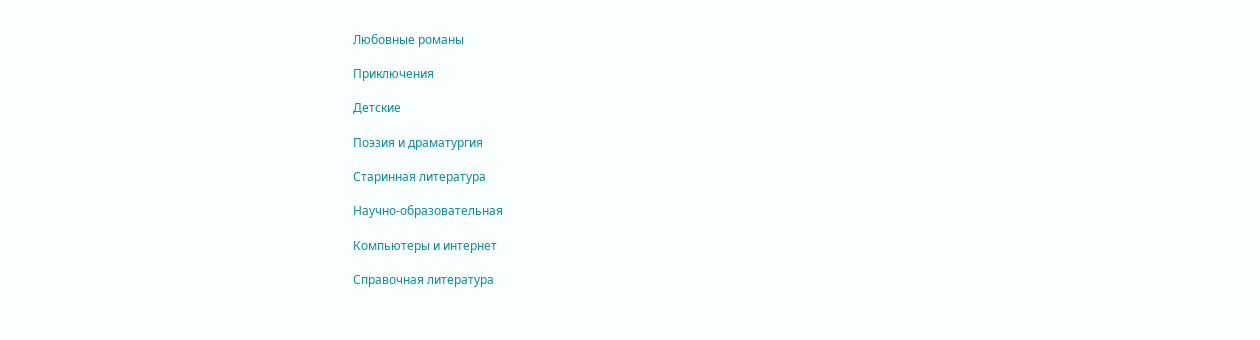Любовные романы

Приключения

Детские

Поэзия и драматургия

Старинная литература

Научно-образовательная

Компьютеры и интернет

Справочная литература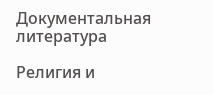Документальная литература

Религия и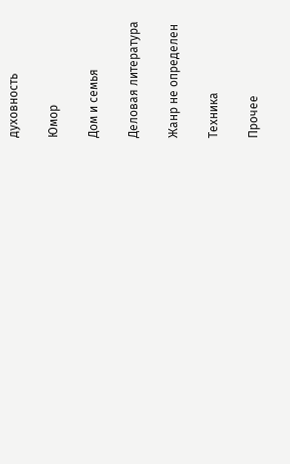духовность

Юмор

Дом и семья

Деловая литература

Жанр не определен

Техника

Прочее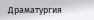Драматургия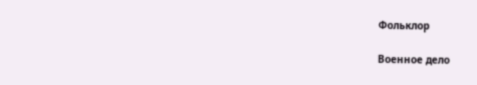Фольклор

Военное дело